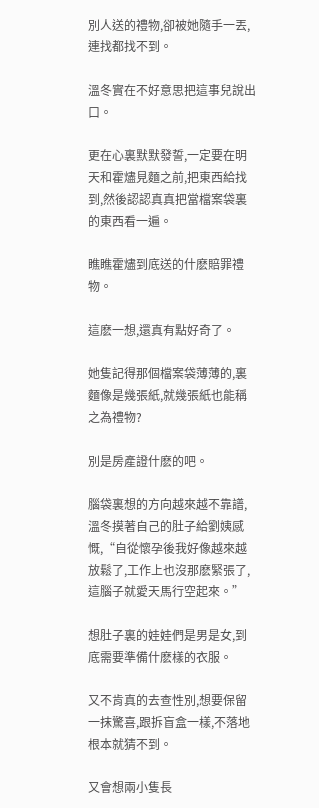別人送的禮物,卻被她隨手一丟,連找都找不到。

溫冬實在不好意思把這事兒說出口。

更在心裏默默發誓,一定要在明天和霍燼見麵之前,把東西給找到,然後認認真真把當檔案袋裏的東西看一遍。

瞧瞧霍燼到底送的什麽賠罪禮物。

這麽一想,還真有點好奇了。

她隻記得那個檔案袋薄薄的,裏麵像是幾張紙,就幾張紙也能稱之為禮物?

別是房產證什麽的吧。

腦袋裏想的方向越來越不靠譜,溫冬摸著自己的肚子給劉姨感慨,“自從懷孕後我好像越來越放鬆了,工作上也沒那麽緊張了,這腦子就愛天馬行空起來。”

想肚子裏的娃娃們是男是女,到底需要準備什麽樣的衣服。

又不肯真的去查性別,想要保留一抹驚喜,跟拆盲盒一樣,不落地根本就猜不到。

又會想兩小隻長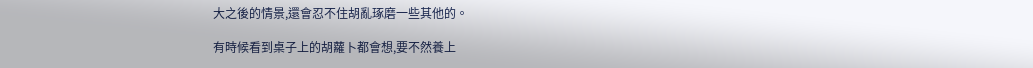大之後的情景,還會忍不住胡亂琢磨一些其他的。

有時候看到桌子上的胡蘿卜都會想,要不然養上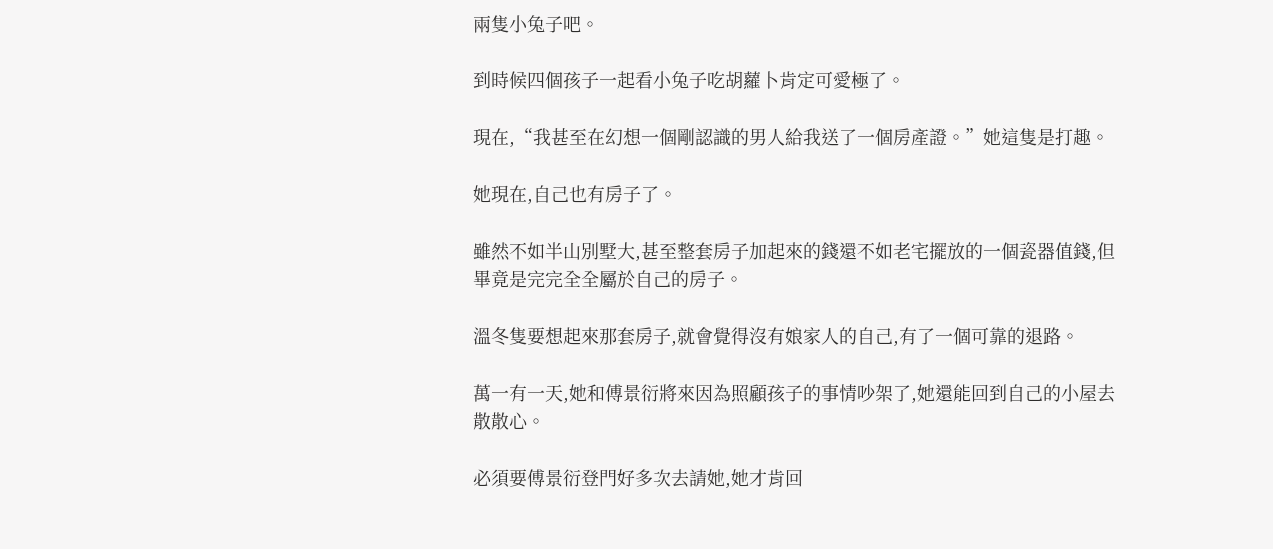兩隻小兔子吧。

到時候四個孩子一起看小兔子吃胡蘿卜肯定可愛極了。

現在,“我甚至在幻想一個剛認識的男人給我送了一個房產證。”她這隻是打趣。

她現在,自己也有房子了。

雖然不如半山別墅大,甚至整套房子加起來的錢還不如老宅擺放的一個瓷器值錢,但畢竟是完完全全屬於自己的房子。

溫冬隻要想起來那套房子,就會覺得沒有娘家人的自己,有了一個可靠的退路。

萬一有一天,她和傅景衍將來因為照顧孩子的事情吵架了,她還能回到自己的小屋去散散心。

必須要傅景衍登門好多次去請她,她才肯回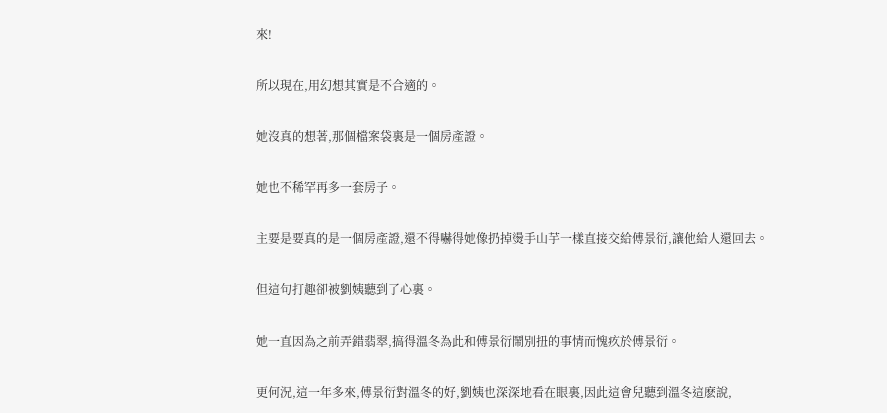來!

所以現在,用幻想其實是不合適的。

她沒真的想著,那個檔案袋裏是一個房產證。

她也不稀罕再多一套房子。

主要是要真的是一個房產證,還不得嚇得她像扔掉燙手山芋一樣直接交給傅景衍,讓他給人還回去。

但這句打趣卻被劉姨聽到了心裏。

她一直因為之前弄錯翡翠,搞得溫冬為此和傅景衍鬧別扭的事情而愧疚於傅景衍。

更何況,這一年多來,傅景衍對溫冬的好,劉姨也深深地看在眼裏,因此這會兒聽到溫冬這麽說,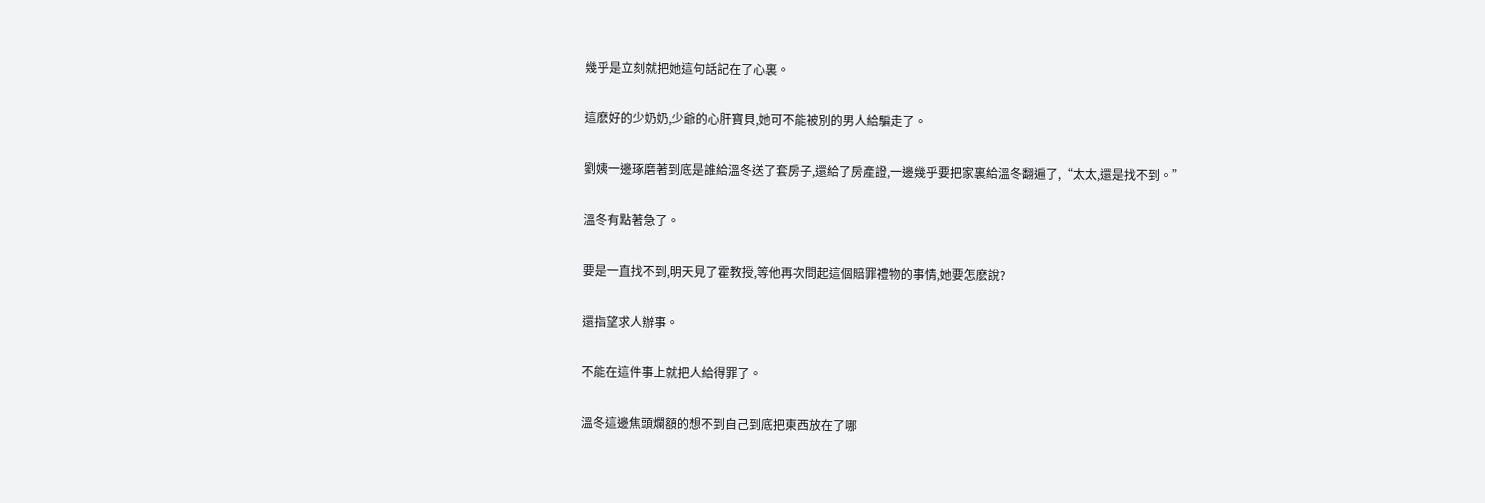幾乎是立刻就把她這句話記在了心裏。

這麽好的少奶奶,少爺的心肝寶貝,她可不能被別的男人給騙走了。

劉姨一邊琢磨著到底是誰給溫冬送了套房子,還給了房產證,一邊幾乎要把家裏給溫冬翻遍了,“太太,還是找不到。”

溫冬有點著急了。

要是一直找不到,明天見了霍教授,等他再次問起這個賠罪禮物的事情,她要怎麽說?

還指望求人辦事。

不能在這件事上就把人給得罪了。

溫冬這邊焦頭爛額的想不到自己到底把東西放在了哪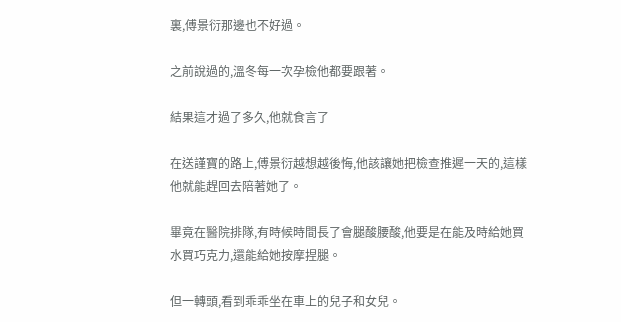裏,傅景衍那邊也不好過。

之前說過的,溫冬每一次孕檢他都要跟著。

結果這才過了多久,他就食言了

在送謹寶的路上,傅景衍越想越後悔,他該讓她把檢查推遲一天的,這樣他就能趕回去陪著她了。

畢竟在醫院排隊,有時候時間長了會腿酸腰酸,他要是在能及時給她買水買巧克力,還能給她按摩捏腿。

但一轉頭,看到乖乖坐在車上的兒子和女兒。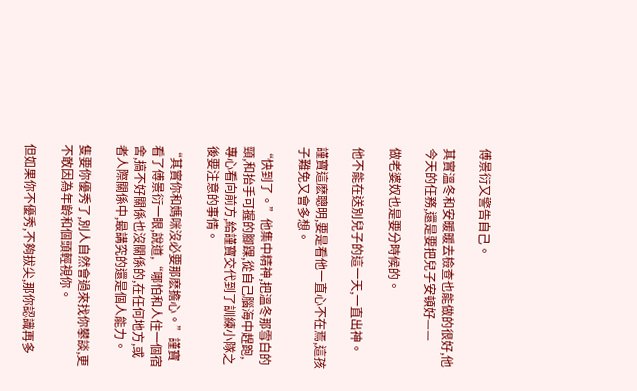傅景衍又警告自己。

其實溫冬和安暖暖去檢查也能做的很好,他今天的任務,還是要把兒子安頓好——

做老婆奴也是要分時候的。

他不能在送別兒子的這一天,一直出神。

謹寶這麽聰明,要是看他一直心不在焉,這孩子難免又會多想。

“快到了。”他集中精神,把溫冬那雪白的頸,和抬手可握的腳踝,從自己腦海中趕跑,專心看向前方,給謹寶交代到了訓練小隊之後要注意的事情。

“其實你和媽咪沒必要那麽擔心。”謹寶看了傅景衍一眼,說道,“哪怕和人住一個宿舍,搞不好關係也沒關係的,在任何地方,或者人際關係中,最講究的還是個人能力。

隻要你優秀了,別人自然會過來找你攀談,更不敢因為年齡和個頭輕視你。

但如果你不優秀,不夠拔尖,那你認識再多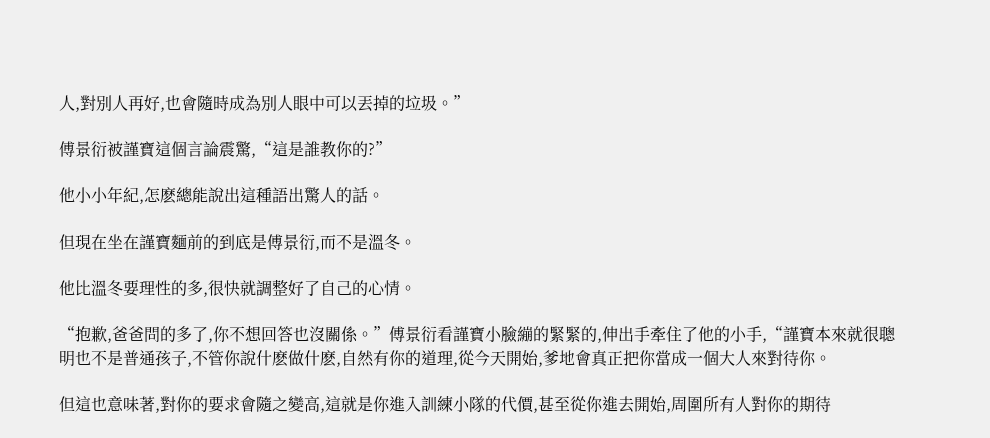人,對別人再好,也會隨時成為別人眼中可以丟掉的垃圾。”

傅景衍被謹寶這個言論震驚,“這是誰教你的?”

他小小年紀,怎麽總能說出這種語出驚人的話。

但現在坐在謹寶麵前的到底是傅景衍,而不是溫冬。

他比溫冬要理性的多,很快就調整好了自己的心情。

“抱歉,爸爸問的多了,你不想回答也沒關係。”傅景衍看謹寶小臉繃的緊緊的,伸出手牽住了他的小手,“謹寶本來就很聰明也不是普通孩子,不管你說什麽做什麽,自然有你的道理,從今天開始,爹地會真正把你當成一個大人來對待你。

但這也意味著,對你的要求會隨之變高,這就是你進入訓練小隊的代價,甚至從你進去開始,周圍所有人對你的期待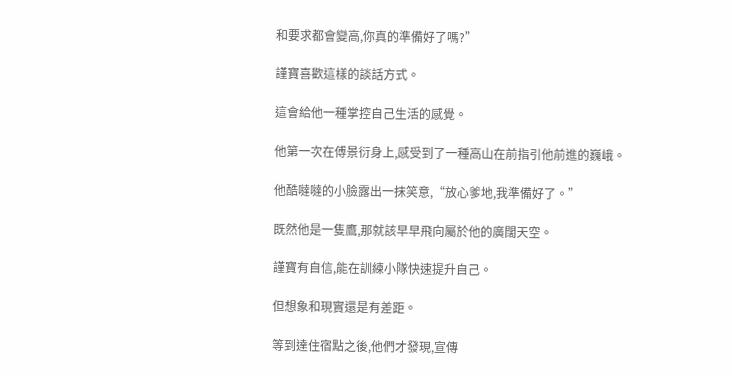和要求都會變高,你真的準備好了嗎?”

謹寶喜歡這樣的談話方式。

這會給他一種掌控自己生活的感覺。

他第一次在傅景衍身上,感受到了一種高山在前指引他前進的巍峨。

他酷噠噠的小臉露出一抹笑意,“放心爹地,我準備好了。”

既然他是一隻鷹,那就該早早飛向屬於他的廣闊天空。

謹寶有自信,能在訓練小隊快速提升自己。

但想象和現實還是有差距。

等到達住宿點之後,他們才發現,宣傳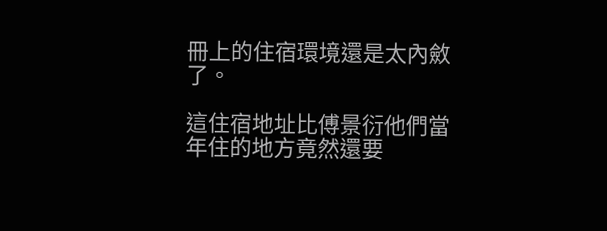冊上的住宿環境還是太內斂了。

這住宿地址比傅景衍他們當年住的地方竟然還要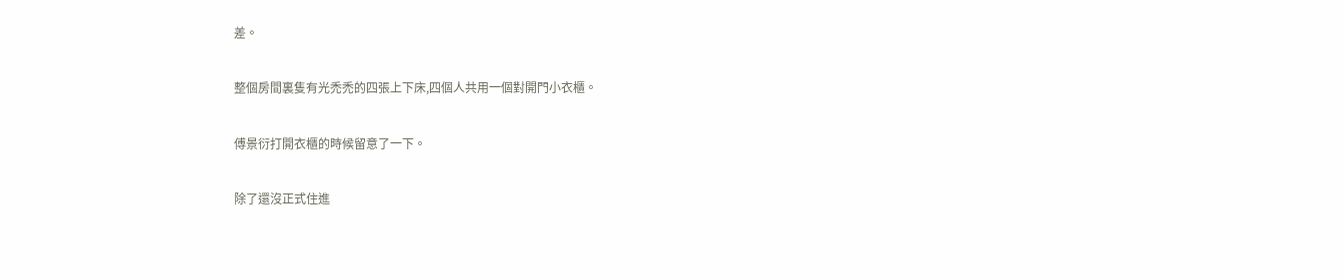差。

整個房間裏隻有光禿禿的四張上下床,四個人共用一個對開門小衣櫃。

傅景衍打開衣櫃的時候留意了一下。

除了還沒正式住進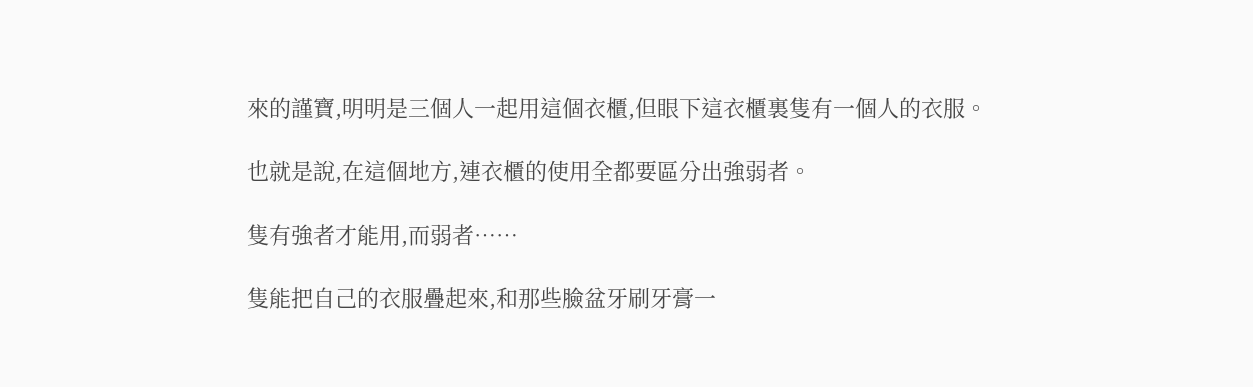來的謹寶,明明是三個人一起用這個衣櫃,但眼下這衣櫃裏隻有一個人的衣服。

也就是說,在這個地方,連衣櫃的使用全都要區分出強弱者。

隻有強者才能用,而弱者……

隻能把自己的衣服疊起來,和那些臉盆牙刷牙膏一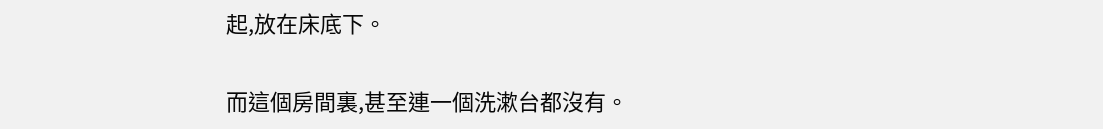起,放在床底下。

而這個房間裏,甚至連一個洗漱台都沒有。